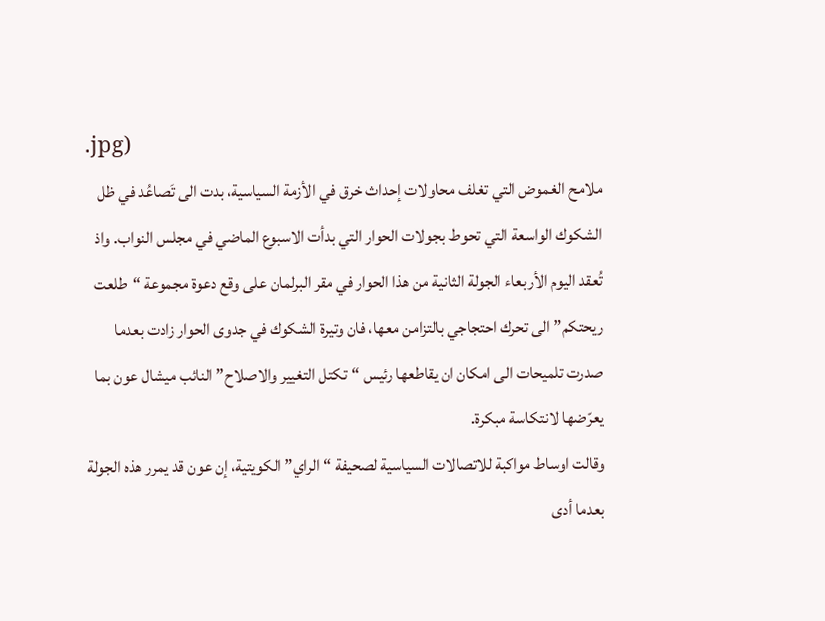.jpg)
ملامح الغموض التي تغلف محاولات إحداث خرق في الأزمة السياسية، بدت الى تَصاعُد في ظل الشكوك الواسعة التي تحوط بجولات الحوار التي بدأت الاسبوع الماضي في مجلس النواب. واذ تُعقد اليوم الأربعاء الجولة الثانية من هذا الحوار في مقر البرلمان على وقع دعوة مجموعة “طلعت ريحتكم” الى تحرك احتجاجي بالتزامن معها، فان وتيرة الشكوك في جدوى الحوار زادت بعدما صدرت تلميحات الى امكان ان يقاطعها رئيس “تكتل التغيير والاصلاح” النائب ميشال عون بما يعرّضها لانتكاسة مبكرة.
وقالت اوساط مواكبة للاتصالات السياسية لصحيفة “الراي” الكويتية، إن عون قد يمرر هذه الجولة بعدما أدى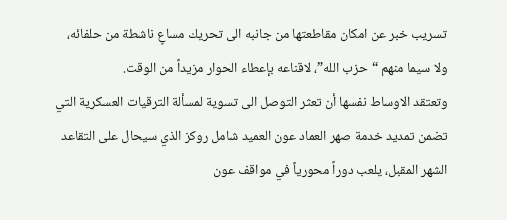تسريب خبر عن امكان مقاطعتها من جانبه الى تحريك مساعٍ ناشطة من حلفائه، ولا سيما منهم “حزب الله”، لاقناعه بإعطاء الحوار مزيداً من الوقت.
وتعتقد الاوساط نفسها أن تعثر التوصل الى تسوية لمسألة الترقيات العسكرية التي تضمن تمديد خدمة صهر العماد عون العميد شامل روكز الذي سيحال على التقاعد الشهر المقبل، يلعب دوراً محورياً في مواقف عون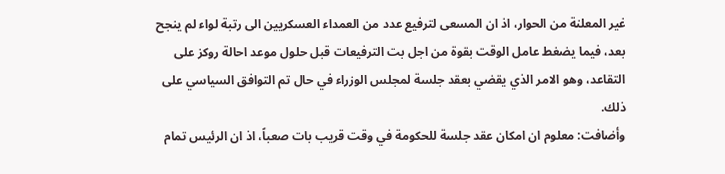غير المعلنة من الحوار، اذ ان المسعى لترفيع عدد من العمداء العسكريين الى رتبة لواء لم ينجح بعد، فيما يضغط عامل الوقت بقوة من اجل بت الترفيعات قبل حلول موعد احالة روكز على التقاعد، وهو الامر الذي يقضي بعقد جلسة لمجلس الوزراء في حال تم التوافق السياسي على ذلك.
وأضافت: معلوم ان امكان عقد جلسة للحكومة في وقت قريب بات صعباً، اذ ان الرئيس تمام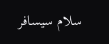سلام سيسافر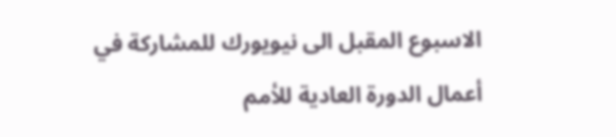الاسبوع المقبل الى نيويورك للمشاركة في أعمال الدورة العادية للأمم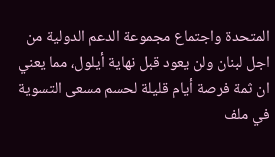المتحدة واجتماع مجموعة الدعم الدولية من اجل لبنان ولن يعود قبل نهاية أيلول، مما يعني ان ثمة فرصة أيام قليلة لحسم مسعى التسوية في ملف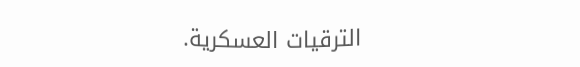الترقيات العسكرية.